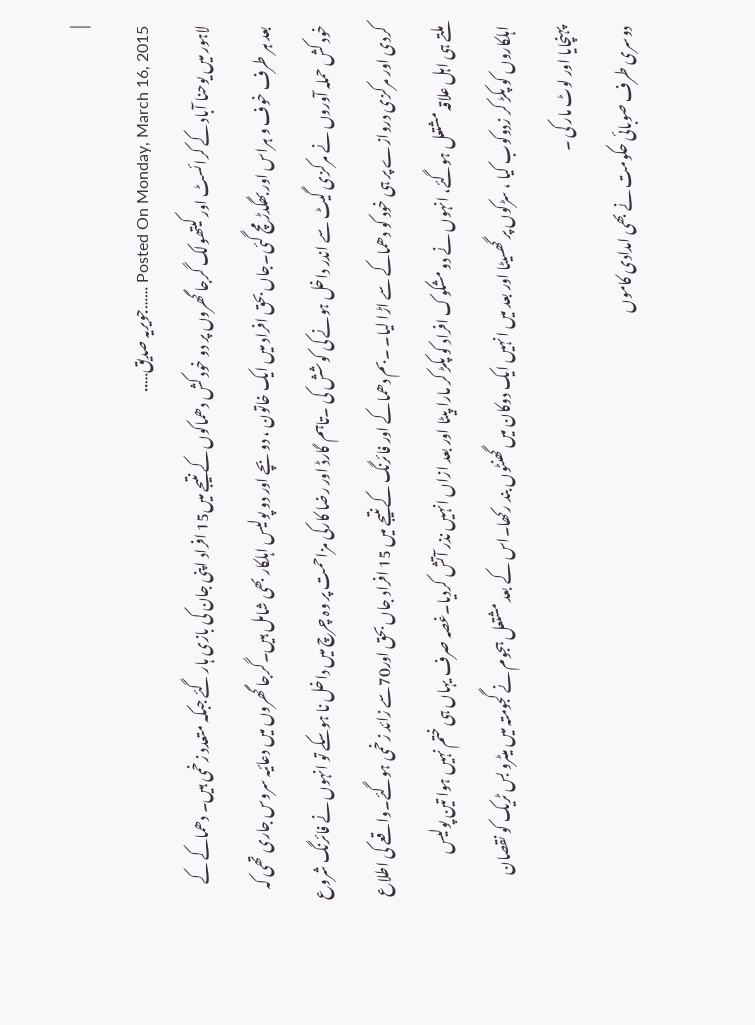|
Posted On Monday, March 16, 2015 ……جویریہ صدیق…..
لاہور میں یوحنا آباد کے کرائسٹ اور کیتھولک گرجا گھروں پر دو خود کش دھماکوں کے نتیجے میں15 افراد اپنی جان کی بازی ہار گئے جبکہ متعدد زخمی ہیں۔ دھماکے کے بعد ہر طرف خوف و ہراس اور بھگدڑ مچ گئی۔جاں بحق افراد میں ایک خاتون ، دو بچے اور دو پولیس اہلکار بھی شامل ہیں۔گرجا گھروں میں دعائیہ سروس جاری تھی کہ خود کش حملہ آوروں نے مرکزی گیٹ سے اندر داخل ہونے کی کوشش کی ۔تاہم گارڈ اور رضا کارکی مزاحمت پر وہ چرچ میں داخل نا ہوسکے تو انہوں نے فائرنگ شروع کردی اور مرکزی دروازے پر ہی خود کو دھماکے سے اڑا لیا۔ ۔بم دھماکے اور فائرنگ کے نتیجے میں 15 افراد جاں بحق اور70سے زائد زخمی ہوگئے۔واقعے کی اطلاع ملتے ہی اہل علاقہ مشتعل ہوگئے، انہوں نے دو مشکوک افراد کو پکڑ کر مارا پیٹا اور بعد ازاں انہیں نذر آتش کردیا۔غصہ صرف یہاں ہی ختم نہیں ہوا تین پولیس اہلکاروں کو پکڑ کر زدوکوب کیا ، سڑکوں پر گھسیٹا اور بعد میں انہیں ایک دوکان میں گھنٹوں بند رکھا۔اس کے بعد مشتعل ہجوم نے گجومتہ میں میٹرو بس ٹریک کو نقصان پہنچایا اور لوٹ مار کی ۔
دوسری طرف صوبائی حکومت نے بھی امدادی کاموں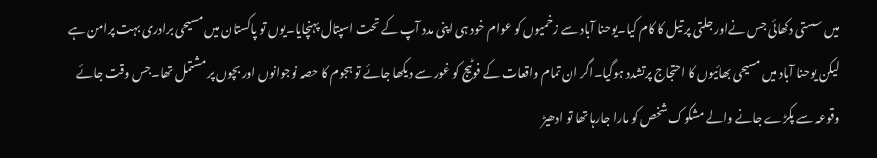میں سستی دکھائی جس نےاور جلتی پر تیل کا کام کیا۔یوحنا آباد سے زخمیوں کو عوام خود ہی اپنی مدد آپ کے تحت اسپتال پہنچایا۔یوں تو پاکستان میں مسیحی برادری بہت پرامن ہے لیکن یوحنا آباد میں مسیحی بھائیوں کا احتجاج پرتشدد ہوگیا۔اگر ان تمام واقعات کے فوٹیج کو غور سے دیکھا جائے تو ہجوم کا حصہ نوجوانوں اور بچوں پر مشتمل تھا۔جس وقت جائے وقوعہ سے پکڑے جانے والے مشکوک شخص کو مارا جارہا تھا تو ادھیڑ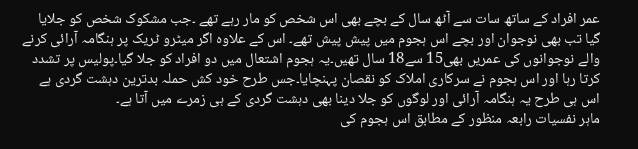عمر افراد کے ساتھ سات سے آٹھ سال کے بچے بھی اس شخص کو مار رہے تھے ۔جب مشکوک شخص کو جلایا گیا تب بھی نوجوان اور بچے اس ہجوم میں پیش پیش تھے۔ اس کے علاوہ اگر میٹرو ٹریک پر ہنگامہ آرائی کرنے والے نوجوانوں کی عمریں بھی15 سے18 سال تھیں۔یہ ہجوم اشتعال میں دو افراد کو جلا گیا۔پولیس پر تشدد کرتا رہا اور اس ہجوم نے سرکاری املاک کو نقصان پہنچایا۔جس طرح خود کش حملہ بدترین دہشت گردی ہے اس ہی طرح یہ ہنگامہ آرائی اور لوگوں کو جلا دینا بھی دہشت گردی کے ہی زمرے میں آتا ہے۔
ماہر نفسیات رابعہ منظور کے مطابق اس ہجوم کی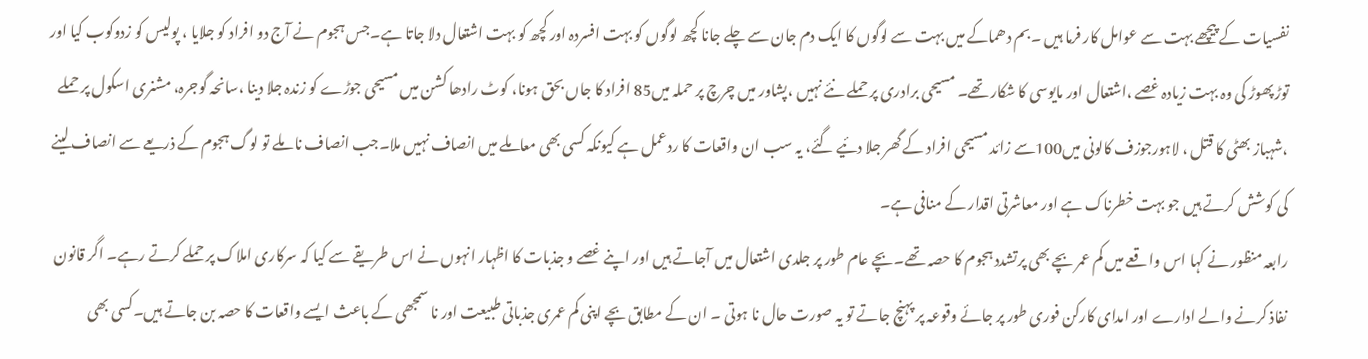نفسیات کے پیچھے بہت سے عوامل کار فرما ہیں ۔بم دھماکے میں بہت سے لوگوں کا ایک دم جان سے چلے جانا کچھ لوگوں کو بہت افسردہ اور کچھ کو بہت اشتعال دلا جاتا ہے۔جس ہجوم نے آج دو افراد کو جلایا ، پولیس کو زدوکوب کیا اور توڑ پھوڑ کی وہ بہت زیادہ غصے ،اشتعال اور مایوسی کا شکار تھے۔ مسیحی برادری پر حملے نئے نہیں ،پشاور میں چرچ پر حملہ میں85 افراد کا جاں بحق ہونا، کوٹ رادھا کشن میں مسیحی جوڑے کو زندہ جلا دینا ،سانحہ گوجرہ، مشنری اسکول پر حملے ،شہباز بھٹی کا قتل ، لاہورجوزف کالونی میں100سے زائد مسیحی افراد کے گھر جلا دئیے گئے، یہ سب ان واقعات کا ردعمل ہے کیونکہ کسی بھی معاملے میں انصاف نہیں ملا۔جب انصاف نا ملے تو لوگ ہجوم کے ذریعے سے انصاف لینے کی کوشش کرتے ہیں جو بہت خطرناک ہے اور معاشرتی اقدار کے منافی ہے۔
رابعہ منظور نے کہا اس واقعے میں کم عمر بچے بھی پرتشدد ہجوم کا حصہ تھے۔بچے عام طور پر جلدی اشتعال میں آجاتے ہیں اور اپنے غصے و جذبات کا اظہار انہوں نے اس طریقے سے کیا کہ سرکاری املاک پر حملے کرتے رہے۔ اگر قانون نفاذ کرنے والے ادارے اور امدای کارکن فوری طور پر جائے وقوعہ پر پہنچ جاتے تو یہ صورت حال نا ہوتی ۔ ان کے مطابق بچے اپنی کم عمری جذباتی طبیعت اور نا سمجھی کے باعث ایسے واقعات کا حصہ بن جاتے ہیں۔کسی بھی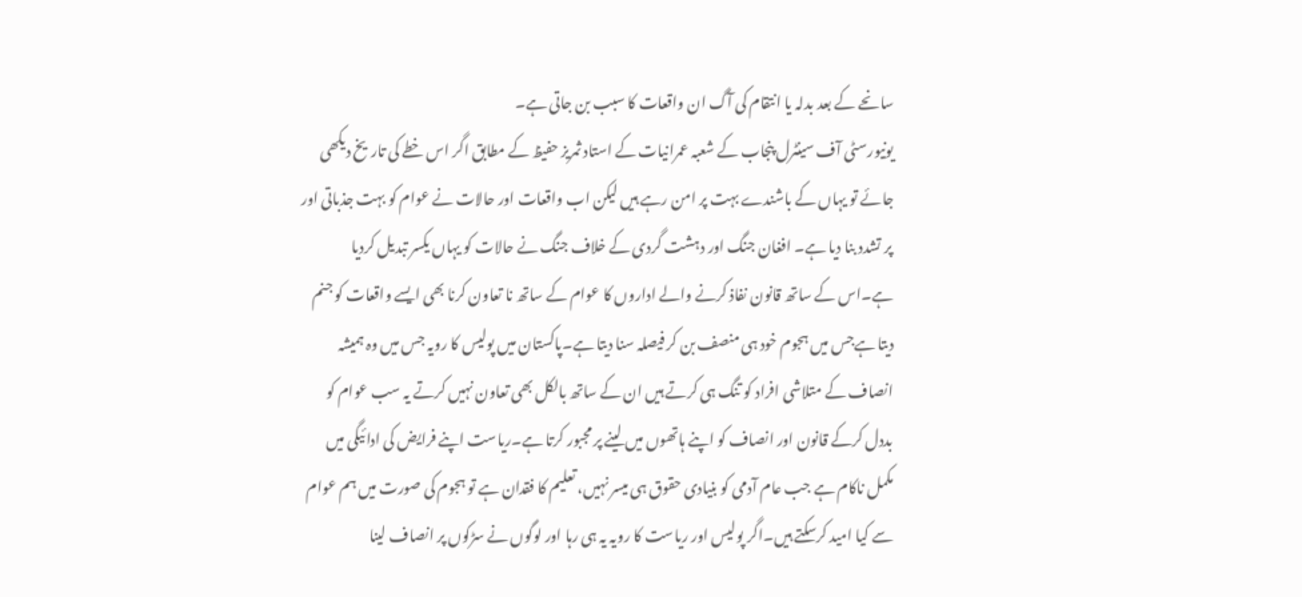سانحے کے بعد بدلہ یا انتقام کی آگ ان واقعات کا سبب بن جاتی ہے۔
یونیورسٹی آف سینٹرل پنجاب کے شعبہ عمرانیات کے استاد ثمریز حفیظ کے مطابق اگر اس خطے کی تاریخ دیکھی جائے تو یہاں کے باشندے بہت پر امن رہے ہیں لیکن اب واقعات اور حالات نے عوام کو بہت جذباتی اور پر تشدد بنا دیا ہے۔ افغان جنگ اور دہشت گردی کے خلاف جنگ نے حالات کو یہاں یکسر تبدیل کردیا ہے۔اس کے ساتھ قانون نفاذ کرنے والے اداروں کا عوام کے ساتھ نا تعاون کرنا بھی ایسے واقعات کو جنم دیتا ہےجس میں ہجوم خود ہی منصف بن کر فیصلہ سنا دیتا ہے۔پاکستان میں پولیس کا رویہ جس میں وہ ہمیشہ انصاف کے متلاشی افراد کو تنگ ہی کرتے ہیں ان کے ساتھ بالکل بھی تعاون نہیں کرتے یہ سب عوام کو بددل کرکے قانون اور انصاف کو اپنے ہاتھوں میں لینے پر مجبور کرتا ہے۔ریاست اپنے فرایض کی ادائیگی میں مکمل ناکام ہے جب عام آدمی کو بنیادی حقوق ہی میسر نہیں، تعلیم کا فقدان ہے تو ہجوم کی صورت میں ہم عوام سے کیا امید کرسکتے ہیں۔اگر پولیس اور ریاست کا رویہ یہ ہی رہا اور لوگوں نے سڑکوں پر انصاف لینا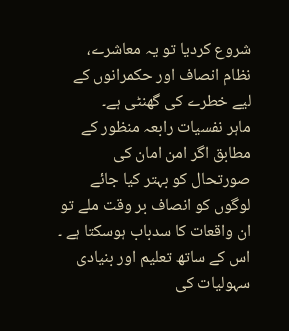شروع کردیا تو یہ معاشرے، نظام انصاف اور حکمرانوں کے لیے خطرے کی گھنٹی ہے۔
ماہر نفسیات رابعہ منظور کے مطابق اگر امن امان کی صورتحال کو بہتر کیا جائے لوگوں کو انصاف بر وقت ملے تو ان واقعات کا سدباب ہوسکتا ہے ۔ اس کے ساتھ تعلیم اور بنیادی سہولیات کی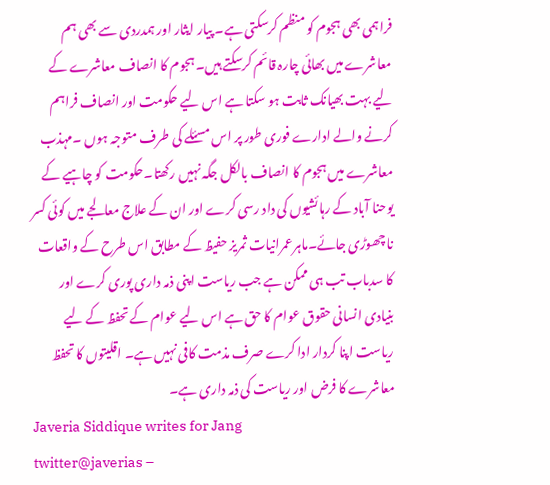فراہمی بھی ہجوم کو منظم کرسکتی ہے۔ پیار ایثار اور ہمدردی سے بھی ہم معاشرے میں بھائی چارہ قائم کرسکتے ہیں۔ ہجوم کا انصاف معاشرے کے لیے بہت بھیانک ثابت ہو سکتا ہے اس لیے حکومت اور انصاف فراہم کرنے والے ادارے فوری طور پر اس مسئلے کی طرف متوجہ ہوں ۔مہذب معاشرے میں ہجوم کا انصاف بالکل جگہ نہیں رکھتا۔حکومت کو چاہیے کے یوحنا آباد کے رہائشیوں کی داد رسی کرے اور ان کے علاج معالجے میں کوئی کسر نا چھوڑی جائے۔ماہرعمرانیات ثمریز حفیظ کے مطابق اس طرح کے واقعات کا سدباب تب ہی ممکن ہے جب ریاست اپنی ذمہ داری پوری کرے اور بنیادی انسانی حقوق عوام کا حق ہے اس لیے عوام کے تحفظ کے لیے ریاست اپنا کردار ادا کرے صرف مذمت کافی نہیں ہے۔ اقلیتوں کا تحفظ معاشرے کا فرض اور ریاست کی ذمہ داری ہے۔
Javeria Siddique writes for Jang
twitter@javerias –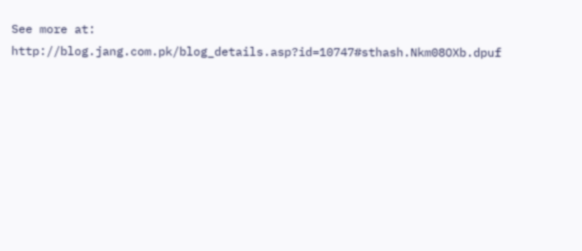See more at: http://blog.jang.com.pk/blog_details.asp?id=10747#sthash.Nkm08OXb.dpuf